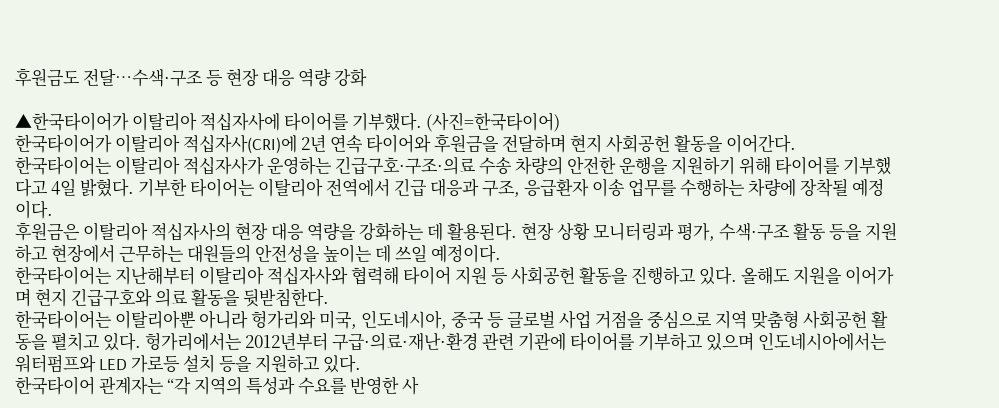후원금도 전달…수색·구조 등 현장 대응 역량 강화

▲한국타이어가 이탈리아 적십자사에 타이어를 기부했다. (사진=한국타이어)
한국타이어가 이탈리아 적십자사(CRI)에 2년 연속 타이어와 후원금을 전달하며 현지 사회공헌 활동을 이어간다.
한국타이어는 이탈리아 적십자사가 운영하는 긴급구호·구조·의료 수송 차량의 안전한 운행을 지원하기 위해 타이어를 기부했다고 4일 밝혔다. 기부한 타이어는 이탈리아 전역에서 긴급 대응과 구조, 응급환자 이송 업무를 수행하는 차량에 장착될 예정이다.
후원금은 이탈리아 적십자사의 현장 대응 역량을 강화하는 데 활용된다. 현장 상황 모니터링과 평가, 수색·구조 활동 등을 지원하고 현장에서 근무하는 대원들의 안전성을 높이는 데 쓰일 예정이다.
한국타이어는 지난해부터 이탈리아 적십자사와 협력해 타이어 지원 등 사회공헌 활동을 진행하고 있다. 올해도 지원을 이어가며 현지 긴급구호와 의료 활동을 뒷받침한다.
한국타이어는 이탈리아뿐 아니라 헝가리와 미국, 인도네시아, 중국 등 글로벌 사업 거점을 중심으로 지역 맞춤형 사회공헌 활동을 펼치고 있다. 헝가리에서는 2012년부터 구급·의료·재난·환경 관련 기관에 타이어를 기부하고 있으며 인도네시아에서는 워터펌프와 LED 가로등 설치 등을 지원하고 있다.
한국타이어 관계자는 “각 지역의 특성과 수요를 반영한 사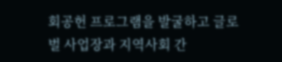회공헌 프로그램을 발굴하고 글로벌 사업장과 지역사회 간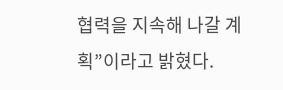협력을 지속해 나갈 계획”이라고 밝혔다.